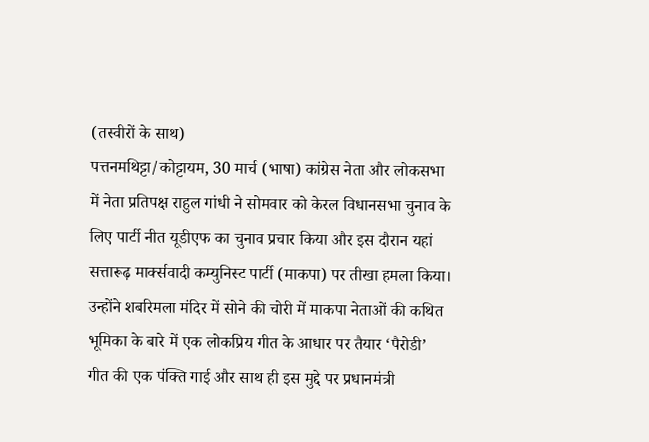(तस्वीरों के साथ)
पत्तनमथिट्टा/कोट्टायम, 30 मार्च (भाषा) कांग्रेस नेता और लोकसभा में नेता प्रतिपक्ष राहुल गांधी ने सोमवार को केरल विधानसभा चुनाव के लिए पार्टी नीत यूडीएफ का चुनाव प्रचार किया और इस दौरान यहां सत्तारूढ़ मार्क्सवादी कम्युनिस्ट पार्टी (माकपा) पर तीखा हमला किया।
उन्होंने शबरिमला मंदिर में सोने की चोरी में माकपा नेताओं की कथित भूमिका के बारे में एक लोकप्रिय गीत के आधार पर तैयार ‘पैरोडी’ गीत की एक पंक्ति गाई और साथ ही इस मुद्दे पर प्रधानमंत्री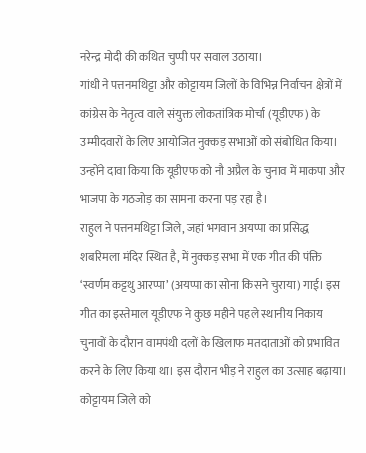नरेन्द्र मोदी की कथित चुप्पी पर सवाल उठाया।
गांधी ने पत्तनमथिट्टा और कोट्टायम जिलों के विभिन्न निर्वाचन क्षेत्रों में कांग्रेस के नेतृत्व वाले संयुक्त लोकतांत्रिक मोर्चा (यूडीएफ) के उम्मीदवारों के लिए आयोजित नुक्कड़ सभाओं को संबोधित किया। उन्होंने दावा किया कि यूडीएफ को नौ अप्रैल के चुनाव में माकपा और भाजपा के गठजोड़ का सामना करना पड़ रहा है।
राहुल ने पत्तनमथिट्टा जिले, जहां भगवान अयप्पा का प्रसिद्ध शबरिमला मंदिर स्थित है, में नुक्कड़ सभा में एक गीत की पंक्ति ‘स्वर्णम कट्टथु आरप्पा’ (अयप्पा का सोना किसने चुराया) गाई। इस गीत का इस्तेमाल यूडीएफ ने कुछ महीने पहले स्थानीय निकाय चुनावों के दौरान वामपंथी दलों के खिलाफ मतदाताओं को प्रभावित करने के लिए किया था। इस दौरान भीड़ ने राहुल का उत्साह बढ़ाया।
कोट्टायम जिले को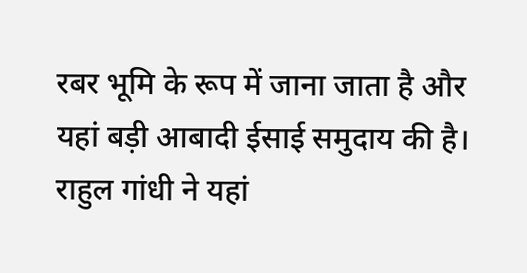रबर भूमि के रूप में जाना जाता है और यहां बड़ी आबादी ईसाई समुदाय की है। राहुल गांधी ने यहां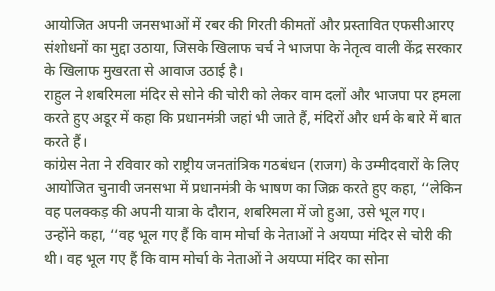आयोजित अपनी जनसभाओं में रबर की गिरती कीमतों और प्रस्तावित एफसीआरए संशोधनों का मुद्दा उठाया, जिसके खिलाफ चर्च ने भाजपा के नेतृत्व वाली केंद्र सरकार के खिलाफ मुखरता से आवाज उठाई है।
राहुल ने शबरिमला मंदिर से सोने की चोरी को लेकर वाम दलों और भाजपा पर हमला करते हुए अडूर में कहा कि प्रधानमंत्री जहां भी जाते हैं, मंदिरों और धर्म के बारे में बात करते हैं।
कांग्रेस नेता ने रविवार को राष्ट्रीय जनतांत्रिक गठबंधन (राजग) के उम्मीदवारों के लिए आयोजित चुनावी जनसभा में प्रधानमंत्री के भाषण का जिक्र करते हुए कहा, ‘‘लेकिन वह पलक्कड़ की अपनी यात्रा के दौरान, शबरिमला में जो हुआ, उसे भूल गए।
उन्होंने कहा, ‘‘वह भूल गए हैं कि वाम मोर्चा के नेताओं ने अयप्पा मंदिर से चोरी की थी। वह भूल गए हैं कि वाम मोर्चा के नेताओं ने अयप्पा मंदिर का सोना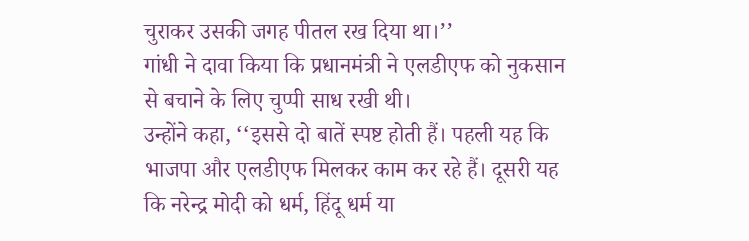चुराकर उसकी जगह पीतल रख दिया था।’’
गांधी ने दावा किया कि प्रधानमंत्री ने एलडीएफ को नुकसान से बचाने के लिए चुप्पी साध रखी थी।
उन्होंने कहा, ‘‘इससे दो बातें स्पष्ट होती हैं। पहली यह कि भाजपा और एलडीएफ मिलकर काम कर रहे हैं। दूसरी यह कि नरेन्द्र मोदी को धर्म, हिंदू धर्म या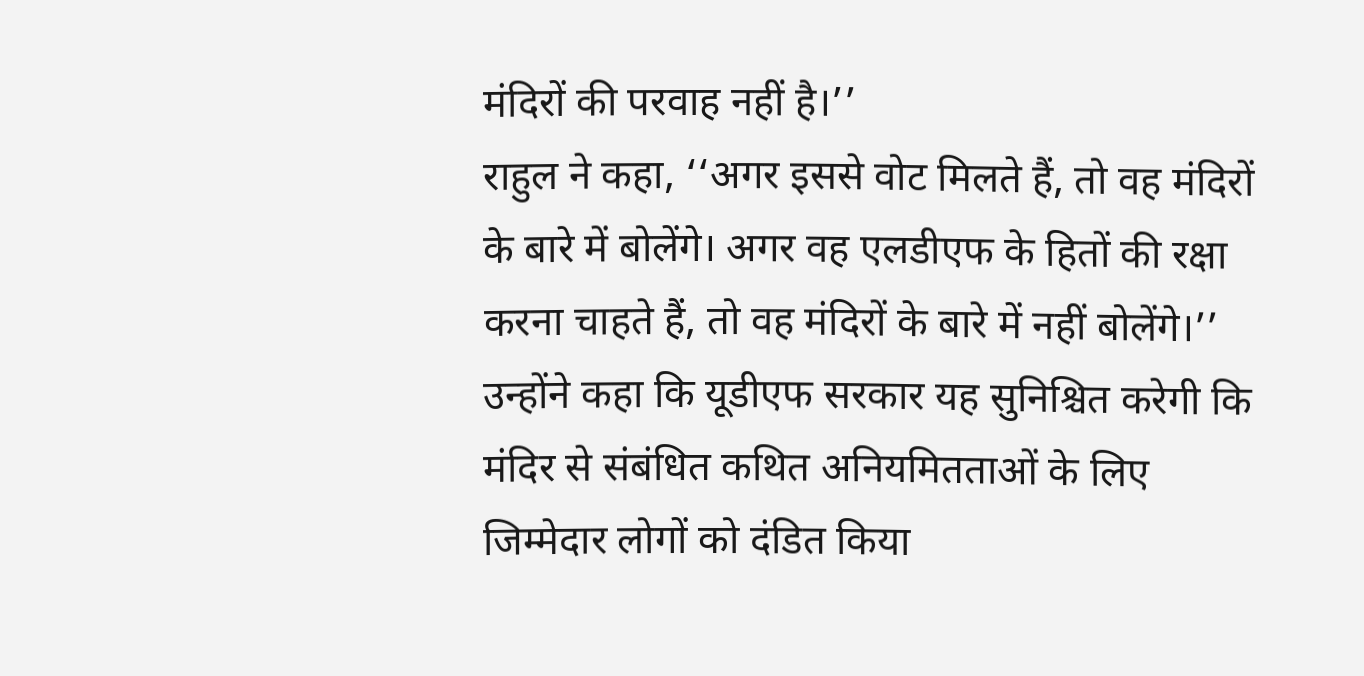मंदिरों की परवाह नहीं है।’’
राहुल ने कहा, ‘‘अगर इससे वोट मिलते हैं, तो वह मंदिरों के बारे में बोलेंगे। अगर वह एलडीएफ के हितों की रक्षा करना चाहते हैं, तो वह मंदिरों के बारे में नहीं बोलेंगे।’’
उन्होंने कहा कि यूडीएफ सरकार यह सुनिश्चित करेगी कि मंदिर से संबंधित कथित अनियमितताओं के लिए जिम्मेदार लोगों को दंडित किया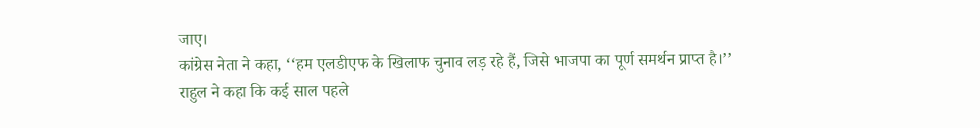जाए।
कांग्रेस नेता ने कहा, ‘‘हम एलडीएफ के खिलाफ चुनाव लड़ रहे हैं, जिसे भाजपा का पूर्ण समर्थन प्राप्त है।’’
राहुल ने कहा कि कई साल पहले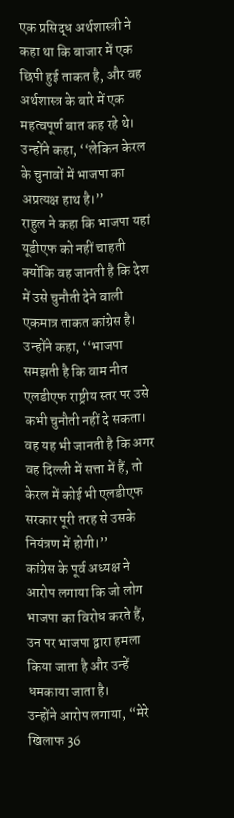एक प्रसिद्ध अर्थशास्त्री ने कहा था कि बाजार में एक छिपी हुई ताकत है, और वह अर्थशास्त्र के बारे में एक महत्वपूर्ण बात कह रहे थे।
उन्होंने कहा, ‘‘लेकिन केरल के चुनावों में भाजपा का अप्रत्यक्ष हाथ है।’’
राहुल ने कहा कि भाजपा यहां यूडीएफ को नहीं चाहती क्योंकि वह जानती है कि देश में उसे चुनौती देने वाली एकमात्र ताकत कांग्रेस है।
उन्होंने कहा, ‘‘भाजपा समझती है कि वाम नीत एलडीएफ राष्ट्रीय स्तर पर उसे कभी चुनौती नहीं दे सकता। वह यह भी जानती है कि अगर वह दिल्ली में सत्ता में हैं, तो केरल में कोई भी एलडीएफ सरकार पूरी तरह से उसके नियंत्रण में होगी।’’
कांग्रेस के पूर्व अध्यक्ष ने आरोप लगाया कि जो लोग भाजपा का विरोध करते हैं, उन पर भाजपा द्वारा हमला किया जाता है और उन्हें धमकाया जाता है।
उन्होंने आरोप लगाया, “मेरे खिलाफ 36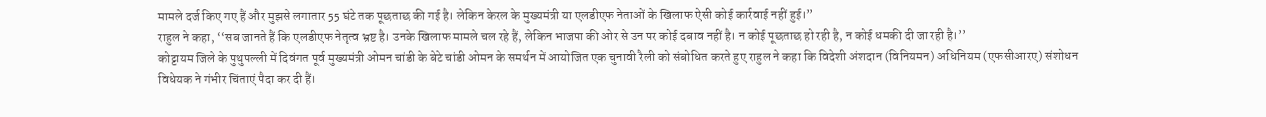मामले दर्ज किए गए हैं और मुझसे लगातार 55 घंटे तक पूछताछ की गई है। लेकिन केरल के मुख्यमंत्री या एलडीएफ नेताओं के खिलाफ ऐसी कोई कार्रवाई नहीं हुई।”
राहुल ने कहा, ‘‘सब जानते हैं कि एलडीएफ नेतृत्व भ्रष्ट है। उनके खिलाफ मामले चल रहे हैं, लेकिन भाजपा की ओर से उन पर कोई दबाव नहीं है। न कोई पूछताछ हो रही है, न कोई धमकी दी जा रही है।’’
कोट्टायम जिले के पुथुपल्ली में दिवंगत पूर्व मुख्यमंत्री ओमन चांडी के बेटे चांडी ओमन के समर्थन में आयोजित एक चुनावी रैली को संबोधित करते हुए राहुल ने कहा कि विदेशी अंशदान (विनियमन) अधिनियम (एफसीआरए) संशोधन विधेयक ने गंभीर चिंताएं पैदा कर दी हैं।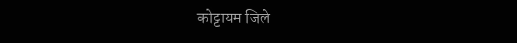कोट्टायम जिले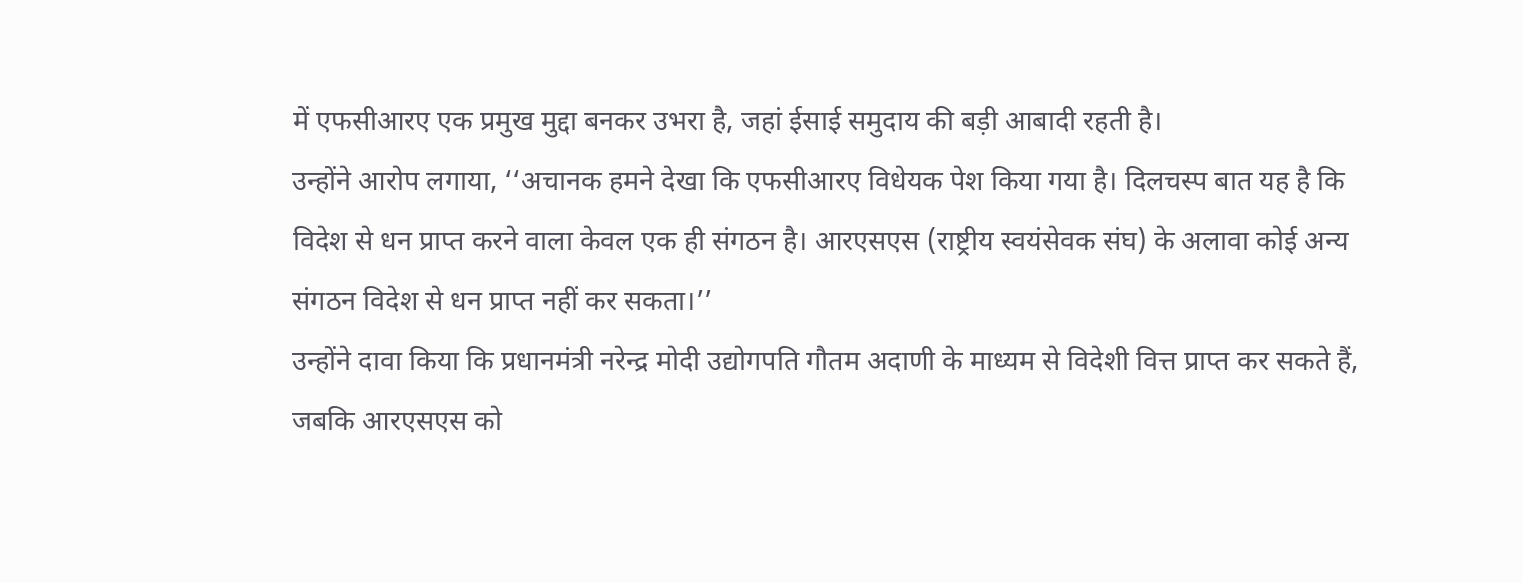में एफसीआरए एक प्रमुख मुद्दा बनकर उभरा है, जहां ईसाई समुदाय की बड़ी आबादी रहती है।
उन्होंने आरोप लगाया, ‘‘अचानक हमने देखा कि एफसीआरए विधेयक पेश किया गया है। दिलचस्प बात यह है कि विदेश से धन प्राप्त करने वाला केवल एक ही संगठन है। आरएसएस (राष्ट्रीय स्वयंसेवक संघ) के अलावा कोई अन्य संगठन विदेश से धन प्राप्त नहीं कर सकता।’’
उन्होंने दावा किया कि प्रधानमंत्री नरेन्द्र मोदी उद्योगपति गौतम अदाणी के माध्यम से विदेशी वित्त प्राप्त कर सकते हैं, जबकि आरएसएस को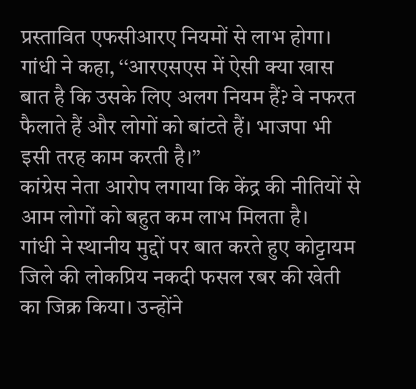प्रस्तावित एफसीआरए नियमों से लाभ होगा।
गांधी ने कहा, ‘‘आरएसएस में ऐसी क्या खास बात है कि उसके लिए अलग नियम हैं? वे नफरत फैलाते हैं और लोगों को बांटते हैं। भाजपा भी इसी तरह काम करती है।’’
कांग्रेस नेता आरोप लगाया कि केंद्र की नीतियों से आम लोगों को बहुत कम लाभ मिलता है।
गांधी ने स्थानीय मुद्दों पर बात करते हुए कोट्टायम जिले की लोकप्रिय नकदी फसल रबर की खेती का जिक्र किया। उन्होंने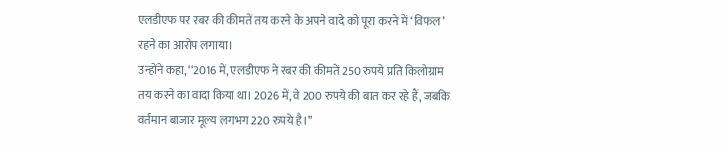एलडीएफ पर रबर की कीमतें तय करने के अपने वादे को पूरा करने में ‘विफल’ रहने का आरोप लगाया।
उन्होंने कहा, ‘‘2016 में, एलडीएफ ने रबर की कीमतें 250 रुपये प्रति किलोग्राम तय करने का वादा किया था। 2026 में, वे 200 रुपये की बात कर रहे हैं, जबकि वर्तमान बाजार मूल्य लगभग 220 रुपये है।’’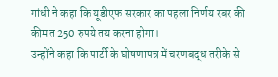गांधी ने कहा कि यूडीएफ सरकार का पहला निर्णय रबर की कीमत 250 रुपये तय करना होगा।
उन्होंने कहा कि पार्टी के घोषणापत्र में चरणबद्ध तरीके से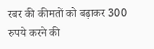रबर की कीमतों को बढ़ाकर 300 रुपये करने की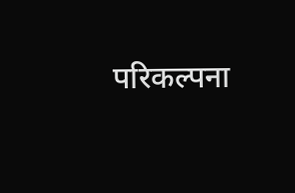परिकल्पना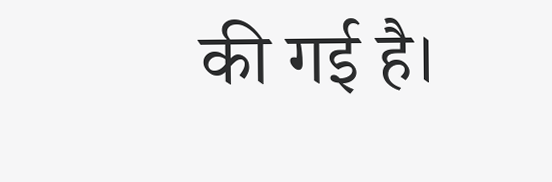की गई है।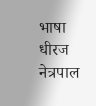भाषा धीरज नेत्रपाल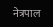नेत्रपाल